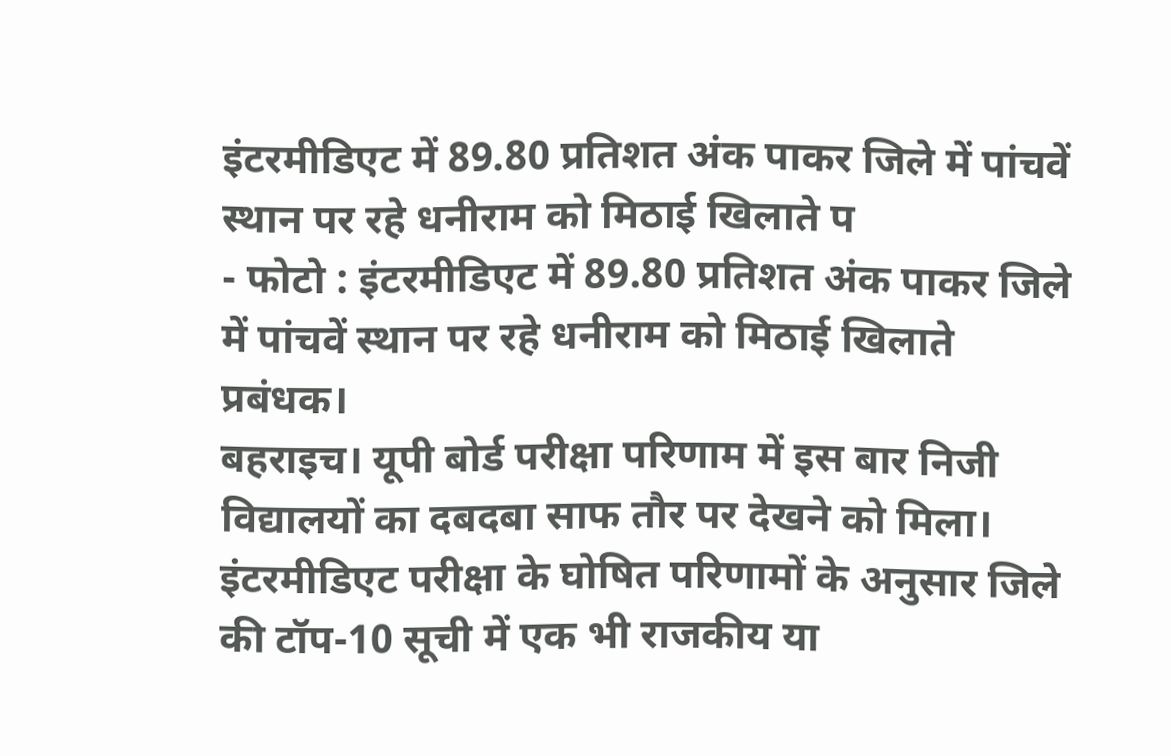इंटरमीडिएट में 89.80 प्रतिशत अंक पाकर जिले में पांचवें स्थान पर रहे धनीराम को मिठाई खिलाते प
- फोटो : इंटरमीडिएट में 89.80 प्रतिशत अंक पाकर जिले में पांचवें स्थान पर रहे धनीराम को मिठाई खिलाते प्रबंधक।
बहराइच। यूपी बोर्ड परीक्षा परिणाम में इस बार निजी विद्यालयों का दबदबा साफ तौर पर देखने को मिला। इंटरमीडिएट परीक्षा के घोषित परिणामों के अनुसार जिले की टॉप-10 सूची में एक भी राजकीय या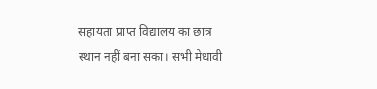सहायता प्राप्त विद्यालय का छात्र स्थान नहीं बना सका। सभी मेधावी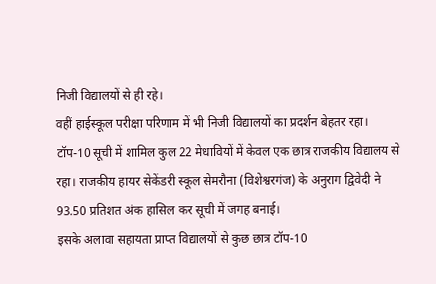निजी विद्यालयों से ही रहे।
वहीं हाईस्कूल परीक्षा परिणाम में भी निजी विद्यालयों का प्रदर्शन बेहतर रहा। टॉप-10 सूची में शामिल कुल 22 मेधावियों में केवल एक छात्र राजकीय विद्यालय से रहा। राजकीय हायर सेकेंडरी स्कूल सेमरौना (विशेश्वरगंज) के अनुराग द्विवेदी ने 93.50 प्रतिशत अंक हासिल कर सूची में जगह बनाई।
इसके अलावा सहायता प्राप्त विद्यालयों से कुछ छात्र टॉप-10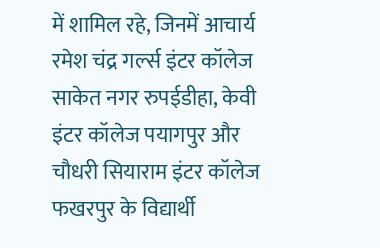में शामिल रहे, जिनमें आचार्य रमेश चंद्र गर्ल्स इंटर कॉलेज साकेत नगर रुपईडीहा, केवी इंटर कॉलेज पयागपुर और चौधरी सियाराम इंटर कॉलेज फखरपुर के विद्यार्थी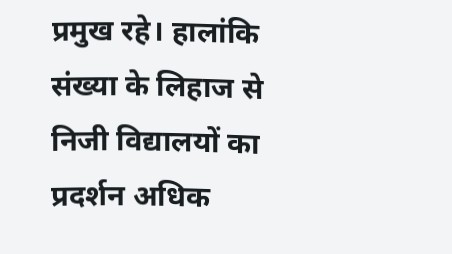प्रमुख रहे। हालांकि संख्या के लिहाज से निजी विद्यालयों का प्रदर्शन अधिक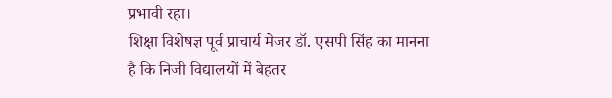प्रभावी रहा।
शिक्षा विशेषज्ञ पूर्व प्राचार्य मेजर डॉ. एसपी सिंह का मानना है कि निजी विद्यालयों में बेहतर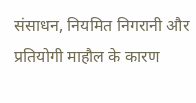संसाधन, नियमित निगरानी और प्रतियोगी माहौल के कारण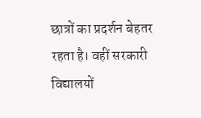छात्रों का प्रदर्शन बेहतर रहता है। वहीं सरकारी विद्यालयों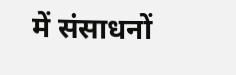में संसाधनों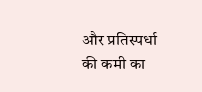और प्रतिस्पर्धा की कमी का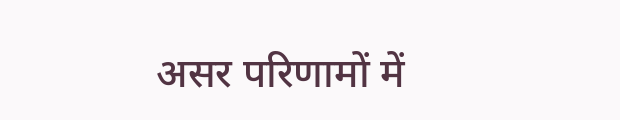असर परिणामों में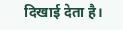दिखाई देता है।